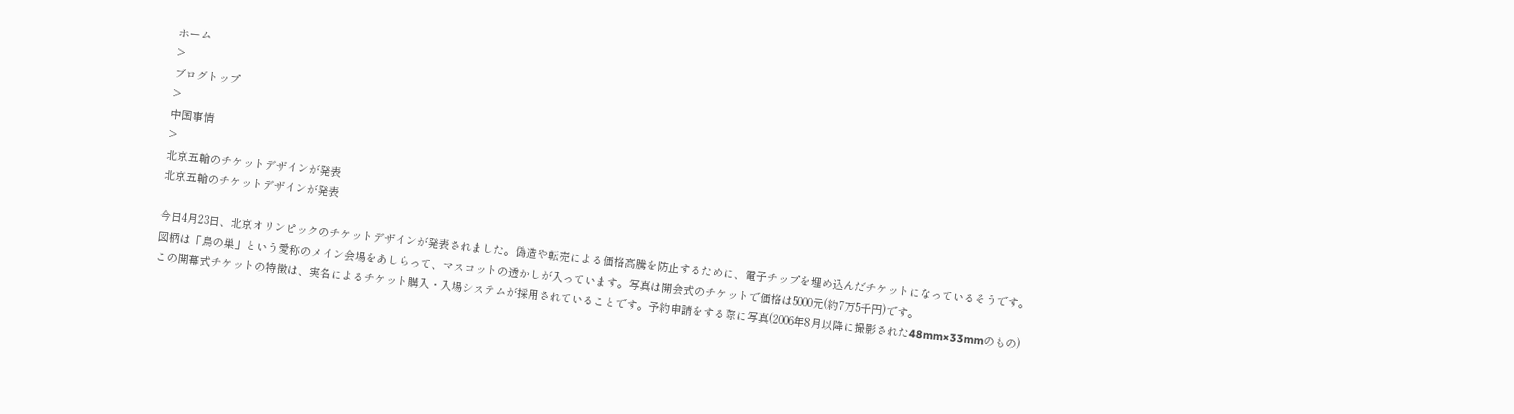ホーム
>
ブログトップ
>
中国事情
>
北京五輪のチケットデザインが発表
北京五輪のチケットデザインが発表

今日4月23日、北京オリンピックのチケットデザインが発表されました。偽造や転売による価格高騰を防止するために、電子チップを埋め込んだチケットになっているそうです。図柄は「鳥の巣」という愛称のメイン会場をあしらって、マスコットの透かしが入っています。写真は開会式のチケットで価格は5000元(約7万5千円)です。
この開幕式チケットの特徴は、実名によるチケット購入・入場システムが採用されていることです。予約申請をする際に写真(2006年8月以降に撮影された48mm×33mmのもの)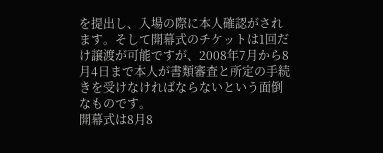を提出し、入場の際に本人確認がされます。そして開幕式のチケットは1回だけ譲渡が可能ですが、2008年7月から8月4日まで本人が書類審査と所定の手続きを受けなければならないという面倒なものです。
開幕式は8月8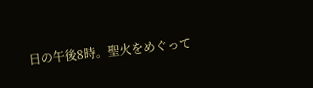日の午後8時。聖火をめぐって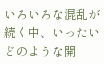いろいろな混乱が続く中、いったいどのような開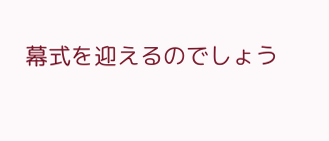幕式を迎えるのでしょう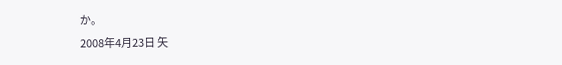か。
2008年4月23日 矢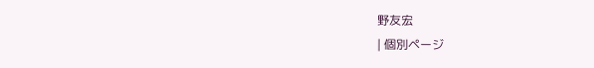野友宏
| 個別ページ